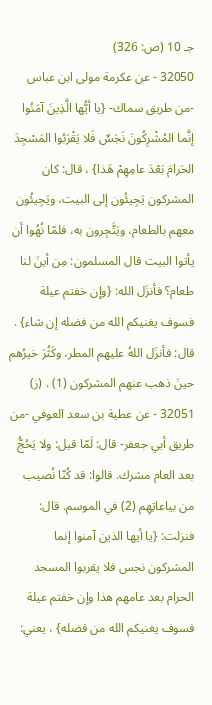جـ 10 (ص: 326)
32050 - عن عكرمة مولى ابن عباس -من طريق سماك- {يا أيُّها الَّذِينَ آمَنُوا إنَّما المُشْرِكُونَ نَجَسٌ فَلا يَقْرَبُوا المَسْجِدَ الحَرامَ بَعْدَ عامِهِمْ هَذا} ، قال: كان المشركون يَجِيئُون إلى البيت، ويَجِيئُون معهم بالطعام، ويَتَّجِرون به، فلمّا نُهُوا أن يأتوا البيت قال المسلمون: مِن أينَ لنا طعام؟ فأنزَل الله: {وإن خفتم عيلة فسوف يغنيكم الله من فضله إن شاء} . قال: فأنزَل اللهُ عليهم المطر، وكَثُرَ خيرُهم حينَ ذهب عنهم المشركون (1) . (ز)
32051 - عن عطية بن سعد العوفي -من طريق أبي جعفر- قال: لَمّا قيل: ولا يَحُجُّ بعد العام مشرك. قالوا: قد كُنّا نُصيب من بياعاتِهِم (2) في الموسم. قال: فنزلت: {يا أيها الذين آمنوا إنما المشركون نجس فلا يقربوا المسجد الحرام بعد عامهم هذا وإن خفتم عيلة فسوف يغنيكم الله من فضله} ، يعني: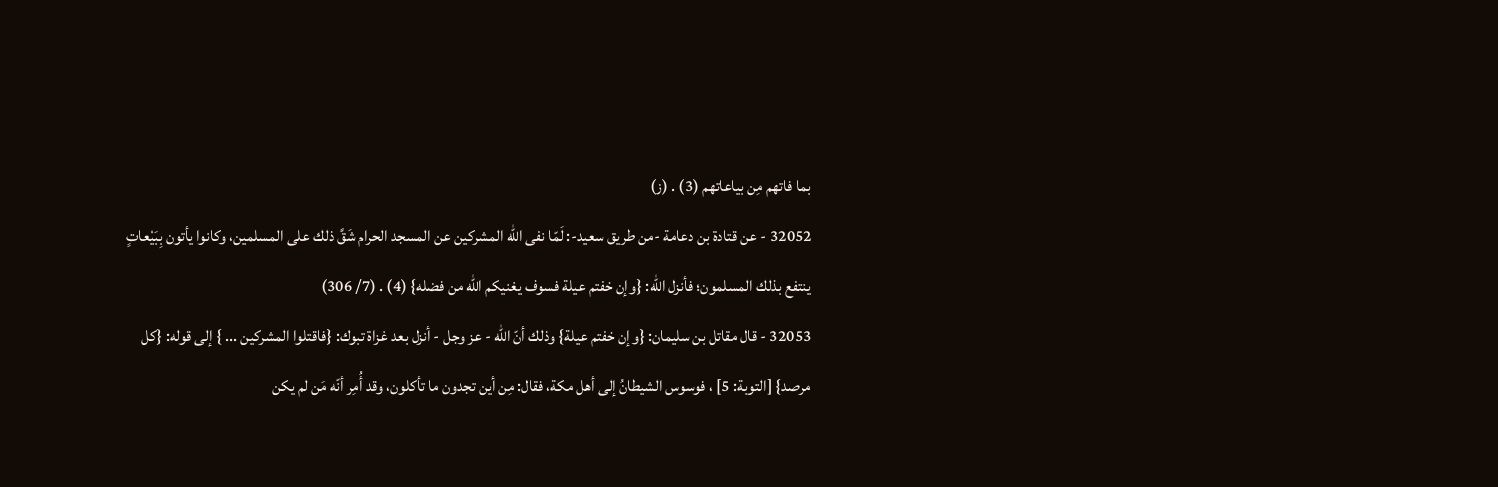بما فاتهم مِن بياعاتهم (3) . (ز)
32052 - عن قتادة بن دعامة -من طريق سعيد-: لَمّا نفى الله المشركين عن المسجد الحرام شَقَّ ذلك على المسلمين، وكانوا يأتون بِبَيْعاتٍ ينتفع بذلك المسلمون؛ فأنزل الله: {وإن خفتم عيلة فسوف يغنيكم الله من فضله} (4) . (7/ 306)
32053 - قال مقاتل بن سليمان: {وإن خفتم عيلة} وذلك أنّ الله - عز وجل - أنزل بعد غزاة تبوك: {فاقتلوا المشركين ... } إلى قوله: {كل مرصد} [التوبة: 5] ، فوسوس الشيطانُ إلى أهل مكة، فقال: مِن أين تجدون ما تأكلون، وقد أُمِر أنّه مَن لم يكن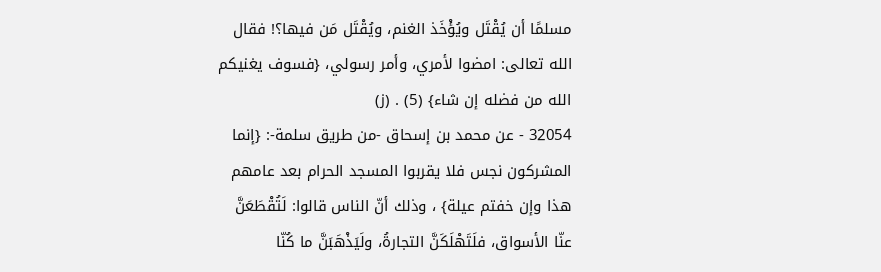مسلمًا أن يُقْتَل ويُؤْخَذ الغنم، ويُقْتَل مَن فيها؟! فقال الله تعالى: امضوا لأمري، وأمر رسولي، {فسوف يغنيكم الله من فضله إن شاء} (5) . (ز)
32054 - عن محمد بن إسحاق -من طريق سلمة-: {إنما المشركون نجس فلا يقربوا المسجد الحرام بعد عامهم هذا وإن خفتم عيلة} ، وذلك أنّ الناس قالوا: لَتُقْطَعَنَّ عنّا الأسواق، فلَتَهْلَكَنَّ التجارةُ، ولَيَذْهَبَنَّ ما كُنّا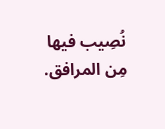نُصِيب فيها مِن المرافق.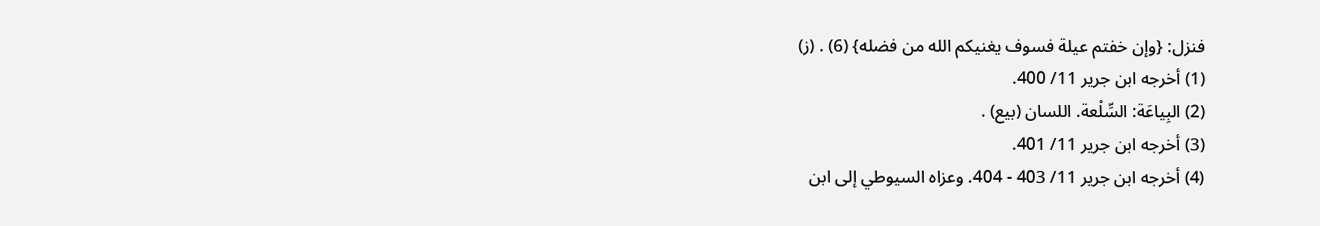فنزل: {وإن خفتم عيلة فسوف يغنيكم الله من فضله} (6) . (ز)
(1) أخرجه ابن جرير 11/ 400.
(2) البِياعَة: السِّلْعة. اللسان (بيع) .
(3) أخرجه ابن جرير 11/ 401.
(4) أخرجه ابن جرير 11/ 403 - 404. وعزاه السيوطي إلى ابن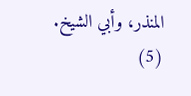المنذر، وأبي الشيخ.
(5)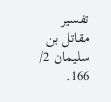تفسير مقاتل بن سليمان 2/ 166.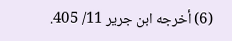(6) أخرجه ابن جرير 11/ 405.